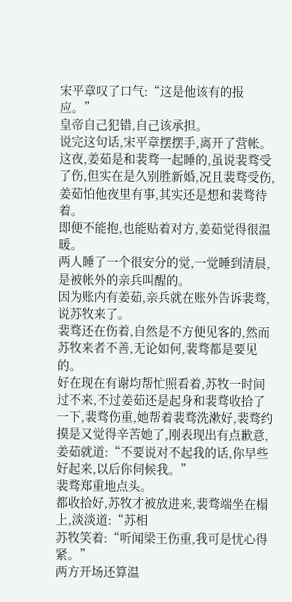宋平章叹了口气:“这是他该有的报应。”
皇帝自己犯错,自己该承担。
说完这句话,宋平章摆摆手,离开了营帐。
这夜,姜茹是和裴骛一起睡的,虽说裴骛受了伤,但实在是久别胜新婚,况且裴骛受伤,姜茹怕他夜里有事,其实还是想和裴骛待着。
即便不能抱,也能贴着对方,姜茹觉得很温暖。
两人睡了一个很安分的觉,一觉睡到清晨,是被帐外的亲兵叫醒的。
因为账内有姜茹,亲兵就在账外告诉裴骛,说苏牧来了。
裴骛还在伤着,自然是不方便见客的,然而苏牧来者不善,无论如何,裴骛都是要见的。
好在现在有谢均帮忙照看着,苏牧一时间过不来,不过姜茹还是起身和裴骛收拾了一下,裴骛伤重,她帮着裴骛洗漱好,裴骛约摸是又觉得辛苦她了,刚表现出有点歉意,姜茹就道:“不要说对不起我的话,你早些好起来,以后你伺候我。”
裴骛郑重地点头。
都收拾好,苏牧才被放进来,裴骛端坐在榻上,淡淡道:“苏相
苏牧笑着:“听闻梁王伤重,我可是忧心得紧。”
两方开场还算温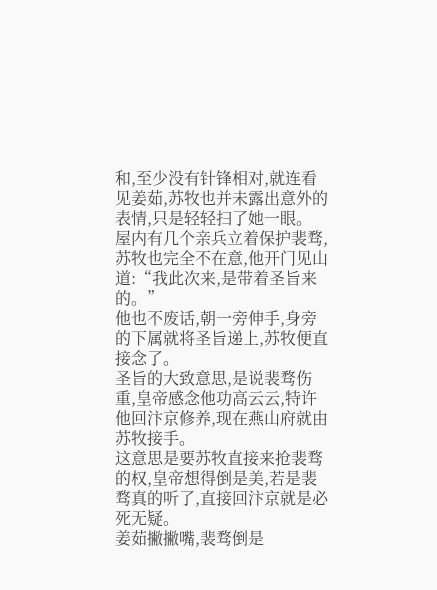和,至少没有针锋相对,就连看见姜茹,苏牧也并未露出意外的表情,只是轻轻扫了她一眼。
屋内有几个亲兵立着保护裴骛,苏牧也完全不在意,他开门见山道:“我此次来,是带着圣旨来的。”
他也不废话,朝一旁伸手,身旁的下属就将圣旨递上,苏牧便直接念了。
圣旨的大致意思,是说裴骛伤重,皇帝感念他功高云云,特许他回汴京修养,现在燕山府就由苏牧接手。
这意思是要苏牧直接来抢裴骛的权,皇帝想得倒是美,若是裴骛真的听了,直接回汴京就是必死无疑。
姜茹撇撇嘴,裴骛倒是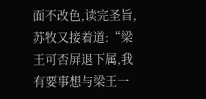面不改色,读完圣旨,苏牧又接着道:“梁王可否屏退下属,我有要事想与梁王一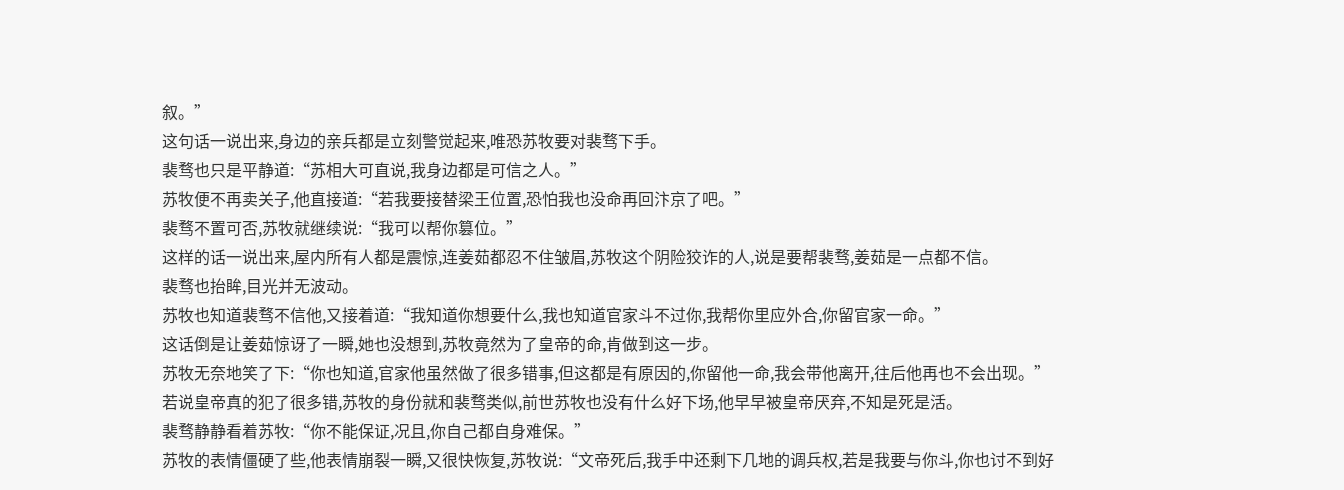叙。”
这句话一说出来,身边的亲兵都是立刻警觉起来,唯恐苏牧要对裴骛下手。
裴骛也只是平静道:“苏相大可直说,我身边都是可信之人。”
苏牧便不再卖关子,他直接道:“若我要接替梁王位置,恐怕我也没命再回汴京了吧。”
裴骛不置可否,苏牧就继续说:“我可以帮你篡位。”
这样的话一说出来,屋内所有人都是震惊,连姜茹都忍不住皱眉,苏牧这个阴险狡诈的人,说是要帮裴骛,姜茹是一点都不信。
裴骛也抬眸,目光并无波动。
苏牧也知道裴骛不信他,又接着道:“我知道你想要什么,我也知道官家斗不过你,我帮你里应外合,你留官家一命。”
这话倒是让姜茹惊讶了一瞬,她也没想到,苏牧竟然为了皇帝的命,肯做到这一步。
苏牧无奈地笑了下:“你也知道,官家他虽然做了很多错事,但这都是有原因的,你留他一命,我会带他离开,往后他再也不会出现。”
若说皇帝真的犯了很多错,苏牧的身份就和裴骛类似,前世苏牧也没有什么好下场,他早早被皇帝厌弃,不知是死是活。
裴骛静静看着苏牧:“你不能保证,况且,你自己都自身难保。”
苏牧的表情僵硬了些,他表情崩裂一瞬,又很快恢复,苏牧说:“文帝死后,我手中还剩下几地的调兵权,若是我要与你斗,你也讨不到好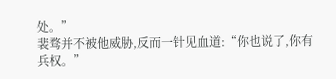处。”
裴骛并不被他威胁,反而一针见血道:“你也说了,你有兵权。”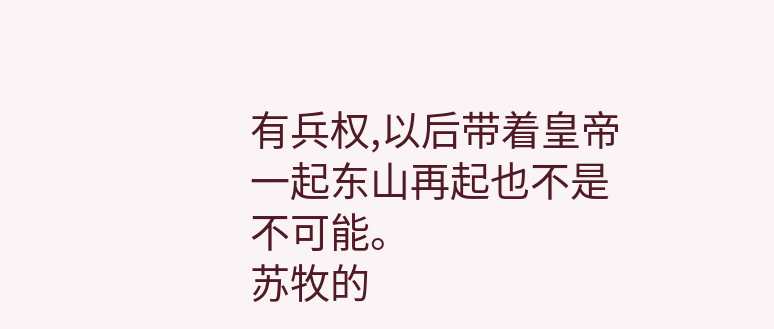有兵权,以后带着皇帝一起东山再起也不是不可能。
苏牧的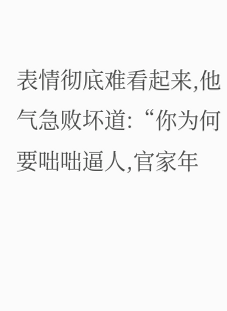表情彻底难看起来,他气急败坏道:“你为何要咄咄逼人,官家年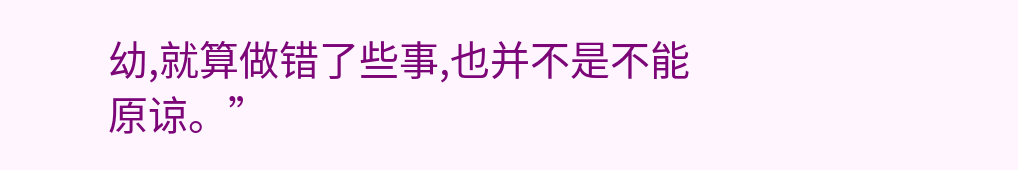幼,就算做错了些事,也并不是不能原谅。”